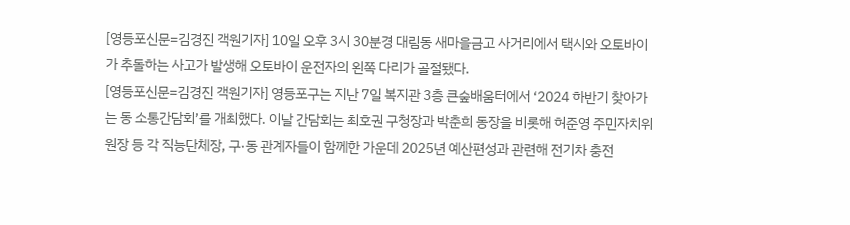[영등포신문=김경진 객원기자] 10일 오후 3시 30분경 대림동 새마을금고 사거리에서 택시와 오토바이가 추돌하는 사고가 발생해 오토바이 운전자의 왼쪽 다리가 골절됐다.
[영등포신문=김경진 객원기자] 영등포구는 지난 7일 복지관 3층 큰숲배움터에서 ‘2024 하반기 찾아가는 동 소통간담회’를 개최했다. 이날 간담회는 최호권 구청장과 박춘희 동장을 비롯해 허준영 주민자치위원장 등 각 직능단체장, 구·동 관계자들이 함께한 가운데 2025년 예산편성과 관련해 전기차 충전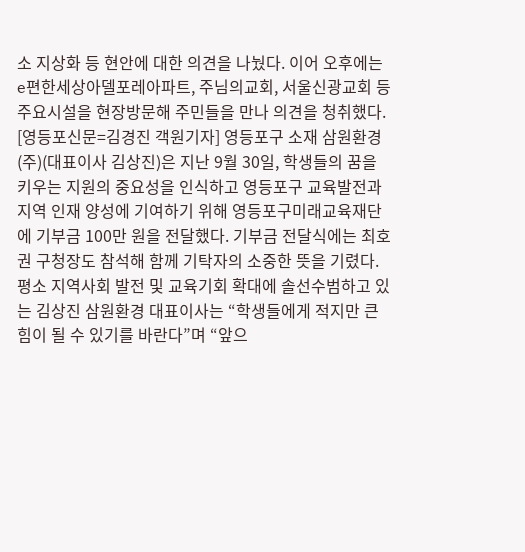소 지상화 등 현안에 대한 의견을 나눴다. 이어 오후에는 e편한세상아델포레아파트, 주님의교회, 서울신광교회 등 주요시설을 현장방문해 주민들을 만나 의견을 청취했다.
[영등포신문=김경진 객원기자] 영등포구 소재 삼원환경(주)(대표이사 김상진)은 지난 9월 30일, 학생들의 꿈을 키우는 지원의 중요성을 인식하고 영등포구 교육발전과 지역 인재 양성에 기여하기 위해 영등포구미래교육재단에 기부금 100만 원을 전달했다. 기부금 전달식에는 최호권 구청장도 참석해 함께 기탁자의 소중한 뜻을 기렸다. 평소 지역사회 발전 및 교육기회 확대에 솔선수범하고 있는 김상진 삼원환경 대표이사는 “학생들에게 적지만 큰 힘이 될 수 있기를 바란다”며 “앞으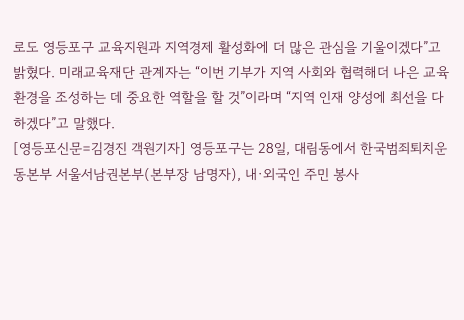로도 영등포구 교육지원과 지역경제 활성화에 더 많은 관심을 기울이겠다”고 밝혔다. 미래교육재단 관계자는 “이번 기부가 지역 사회와 협력해더 나은 교육 환경을 조성하는 데 중요한 역할을 할 것”이라며 “지역 인재 양성에 최선을 다하겠다”고 말했다.
[영등포신문=김경진 객원기자] 영등포구는 28일, 대림동에서 한국범죄퇴치운동본부 서울서남권본부(본부장 남명자), 내·외국인 주민 봉사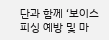단과 함께 ‘보이스피싱 예방 및 마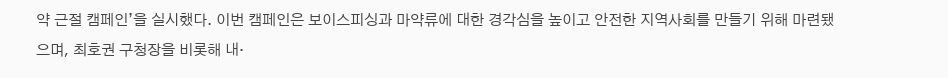약 근절 캠페인’을 실시했다. 이번 캠페인은 보이스피싱과 마약류에 대한 경각심을 높이고 안전한 지역사회를 만들기 위해 마련됐으며, 최호권 구청장을 비롯해 내‧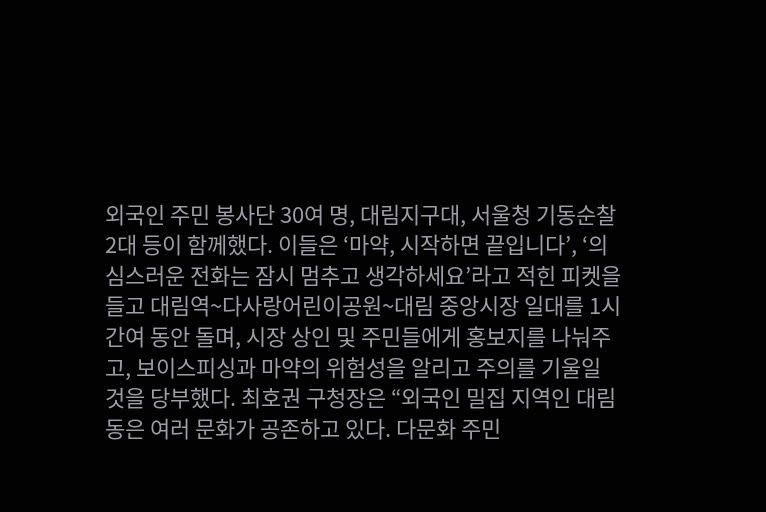외국인 주민 봉사단 30여 명, 대림지구대, 서울청 기동순찰2대 등이 함께했다. 이들은 ‘마약, 시작하면 끝입니다’, ‘의심스러운 전화는 잠시 멈추고 생각하세요’라고 적힌 피켓을 들고 대림역~다사랑어린이공원~대림 중앙시장 일대를 1시간여 동안 돌며, 시장 상인 및 주민들에게 홍보지를 나눠주고, 보이스피싱과 마약의 위험성을 알리고 주의를 기울일 것을 당부했다. 최호권 구청장은 “외국인 밀집 지역인 대림동은 여러 문화가 공존하고 있다. 다문화 주민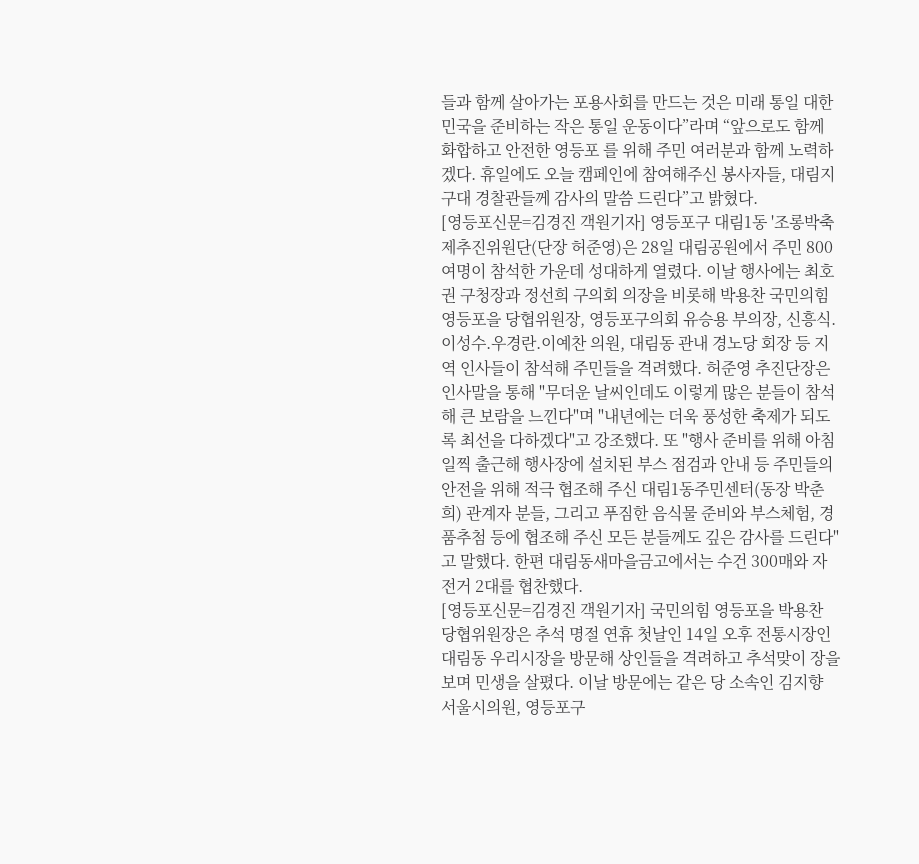들과 함께 살아가는 포용사회를 만드는 것은 미래 통일 대한민국을 준비하는 작은 통일 운동이다”라며 “앞으로도 함께 화합하고 안전한 영등포 를 위해 주민 여러분과 함께 노력하겠다. 휴일에도 오늘 캠페인에 참여해주신 봉사자들, 대림지구대 경찰관들께 감사의 말씀 드린다”고 밝혔다.
[영등포신문=김경진 객원기자] 영등포구 대림1동 '조롱박축제추진위원단(단장 허준영)은 28일 대림공원에서 주민 800여명이 참석한 가운데 성대하게 열렸다. 이날 행사에는 최호권 구청장과 정선희 구의회 의장을 비롯해 박용찬 국민의힘 영등포을 당협위원장, 영등포구의회 유승용 부의장, 신흥식.이성수.우경란.이예찬 의원, 대림동 관내 경노당 회장 등 지역 인사들이 참석해 주민들을 격려했다. 허준영 추진단장은 인사말을 통해 "무더운 날씨인데도 이렇게 많은 분들이 참석해 큰 보람을 느낀다"며 "내년에는 더욱 풍성한 축제가 되도록 최선을 다하겠다"고 강조했다. 또 "행사 준비를 위해 아침 일찍 출근해 행사장에 설치된 부스 점검과 안내 등 주민들의 안전을 위해 적극 협조해 주신 대림1동주민센터(동장 박춘희) 관계자 분들, 그리고 푸짐한 음식물 준비와 부스체험, 경품추첨 등에 협조해 주신 모든 분들께도 깊은 감사를 드린다"고 말했다. 한편 대림동새마을금고에서는 수건 300매와 자전거 2대를 협찬했다.
[영등포신문=김경진 객원기자] 국민의힘 영등포을 박용찬 당협위원장은 추석 명절 연휴 첫날인 14일 오후 전통시장인 대림동 우리시장을 방문해 상인들을 격려하고 추석맞이 장을 보며 민생을 살폈다. 이날 방문에는 같은 당 소속인 김지향 서울시의원, 영등포구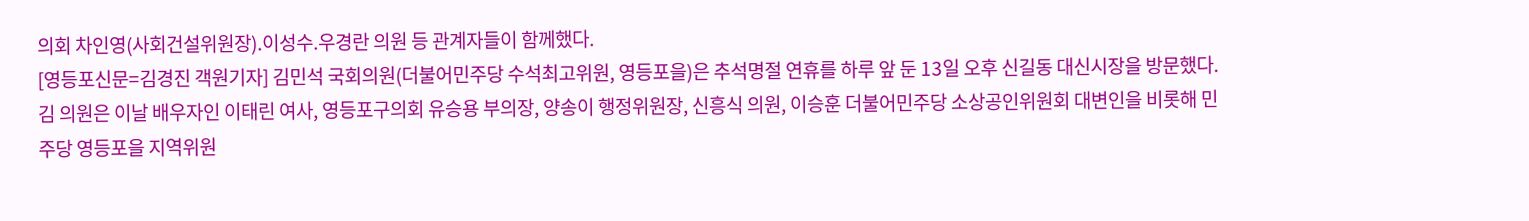의회 차인영(사회건설위원장).이성수.우경란 의원 등 관계자들이 함께했다.
[영등포신문=김경진 객원기자] 김민석 국회의원(더불어민주당 수석최고위원, 영등포을)은 추석명절 연휴를 하루 앞 둔 13일 오후 신길동 대신시장을 방문했다. 김 의원은 이날 배우자인 이태린 여사, 영등포구의회 유승용 부의장, 양송이 행정위원장, 신흥식 의원, 이승훈 더불어민주당 소상공인위원회 대변인을 비롯해 민주당 영등포을 지역위원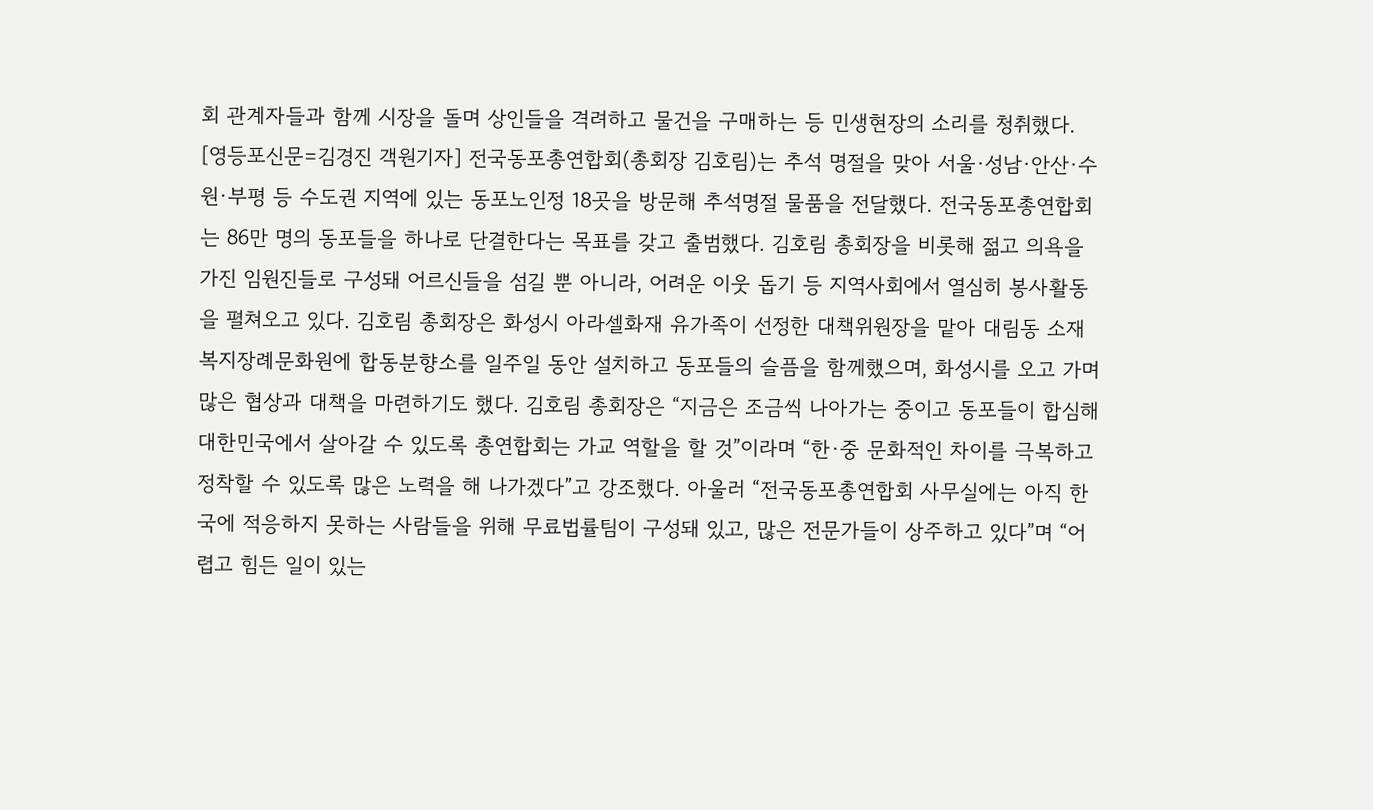회 관계자들과 함께 시장을 돌며 상인들을 격려하고 물건을 구매하는 등 민생현장의 소리를 청취했다.
[영등포신문=김경진 객원기자] 전국동포총연합회(총회장 김호림)는 추석 명절을 맞아 서울·성남·안산·수원·부평 등 수도권 지역에 있는 동포노인정 18곳을 방문해 추석명절 물품을 전달했다. 전국동포총연합회는 86만 명의 동포들을 하나로 단결한다는 목표를 갖고 출범했다. 김호림 총회장을 비롯해 젊고 의욕을 가진 임원진들로 구성돼 어르신들을 섬길 뿐 아니라, 어려운 이웃 돕기 등 지역사회에서 열심히 봉사활동을 펼쳐오고 있다. 김호림 총회장은 화성시 아라셀화재 유가족이 선정한 대책위원장을 맡아 대림동 소재 복지장례문화원에 합동분향소를 일주일 동안 설치하고 동포들의 슬픔을 함께했으며, 화성시를 오고 가며 많은 협상과 대책을 마련하기도 했다. 김호림 총회장은 “지금은 조금씩 나아가는 중이고 동포들이 합심해 대한민국에서 살아갈 수 있도록 총연합회는 가교 역할을 할 것”이라며 “한·중 문화적인 차이를 극복하고 정착할 수 있도록 많은 노력을 해 나가겠다”고 강조했다. 아울러 “전국동포총연합회 사무실에는 아직 한국에 적응하지 못하는 사람들을 위해 무료법률팀이 구성돼 있고, 많은 전문가들이 상주하고 있다”며 “어렵고 힘든 일이 있는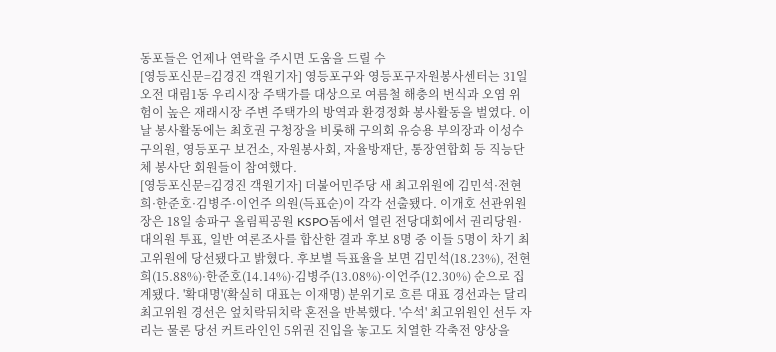동포들은 언제나 연락을 주시면 도움을 드릴 수
[영등포신문=김경진 객원기자] 영등포구와 영등포구자원봉사센터는 31일 오전 대림1동 우리시장 주택가를 대상으로 여름철 해충의 번식과 오염 위험이 높은 재래시장 주변 주택가의 방역과 환경정화 봉사활동을 벌였다. 이날 봉사활동에는 최호권 구청장을 비롯해 구의회 유승용 부의장과 이성수 구의원, 영등포구 보건소, 자원봉사회, 자율방재단, 통장연합회 등 직능단체 봉사단 회원들이 참여했다.
[영등포신문=김경진 객원기자] 더불어민주당 새 최고위원에 김민석·전현희·한준호·김병주·이언주 의원(득표순)이 각각 선출됐다. 이개호 선관위원장은 18일 송파구 올림픽공원 KSPO돔에서 열린 전당대회에서 권리당원·대의원 투표, 일반 여론조사를 합산한 결과 후보 8명 중 이들 5명이 차기 최고위원에 당선됐다고 밝혔다. 후보별 득표율을 보면 김민석(18.23%), 전현희(15.88%)·한준호(14.14%)·김병주(13.08%)·이언주(12.30%) 순으로 집계됐다. '확대명'(확실히 대표는 이재명) 분위기로 흐른 대표 경선과는 달리 최고위원 경선은 엎치락뒤치락 혼전을 반복했다. '수석' 최고위원인 선두 자리는 물론 당선 커트라인인 5위권 진입을 놓고도 치열한 각축전 양상을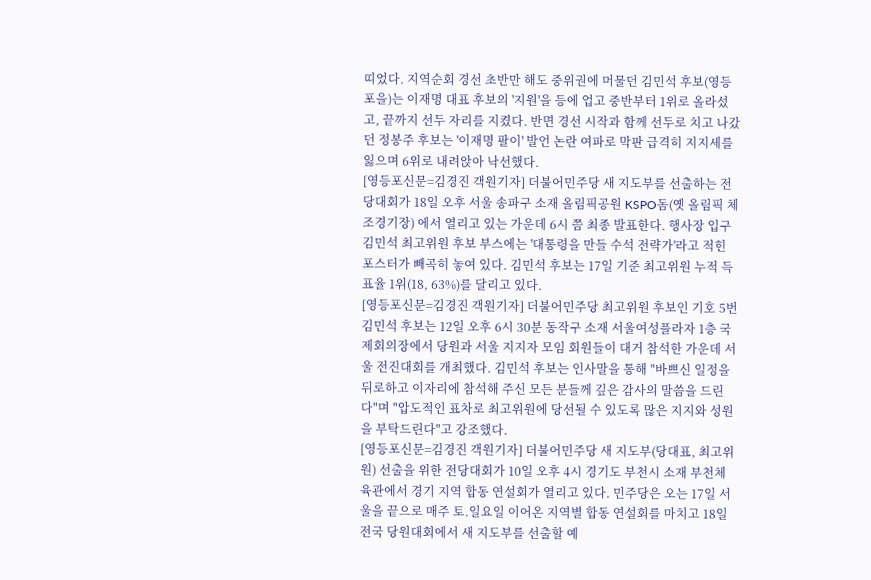띠었다. 지역순회 경선 초반만 해도 중위권에 머물던 김민석 후보(영등포을)는 이재명 대표 후보의 '지원'을 등에 업고 중반부터 1위로 올라섰고, 끝까지 선두 자리를 지켰다. 반면 경선 시작과 함께 선두로 치고 나갔던 정봉주 후보는 '이재명 팔이' 발언 논란 여파로 막판 급격히 지지세를 잃으며 6위로 내려앉아 낙선했다.
[영등포신문=김경진 객원기자] 더불어민주당 새 지도부를 선출하는 전당대회가 18일 오후 서울 송파구 소재 올림픽공원 KSPO돔(옛 올림픽 체조경기장) 에서 열리고 있는 가운데 6시 쯤 최종 발표한다. 행사장 입구 김민석 최고위원 후보 부스에는 '대통령을 만들 수석 전략가'라고 적힌 포스터가 빼곡히 놓여 있다. 김민석 후보는 17일 기준 최고위원 누적 득표율 1위(18, 63%)를 달리고 있다.
[영등포신문=김경진 객원기자] 더불어민주당 최고위원 후보인 기호 5번 김민석 후보는 12일 오후 6시 30분 동작구 소재 서울여성플라자 1층 국제회의장에서 당원과 서울 지지자 모임 회원들이 대거 참석한 가운데 서울 전진대회를 개최했다. 김민석 후보는 인사말을 통해 "바쁘신 일정을 뒤로하고 이자리에 참석해 주신 모든 분들께 깊은 감사의 말씀을 드린다"며 "압도적인 표차로 최고위원에 당선될 수 있도록 많은 지지와 성원을 부탁드린다"고 강조했다.
[영등포신문=김경진 객원기자] 더불어민주당 새 지도부(당대표, 최고위원) 선출을 위한 전당대회가 10일 오후 4시 경기도 부천시 소재 부천체육관에서 경기 지역 합동 연설회가 열리고 있다. 민주당은 오는 17일 서울을 끝으로 매주 토.일요일 이어온 지역별 합동 연설회를 마치고 18일 전국 당원대회에서 새 지도부를 선출할 예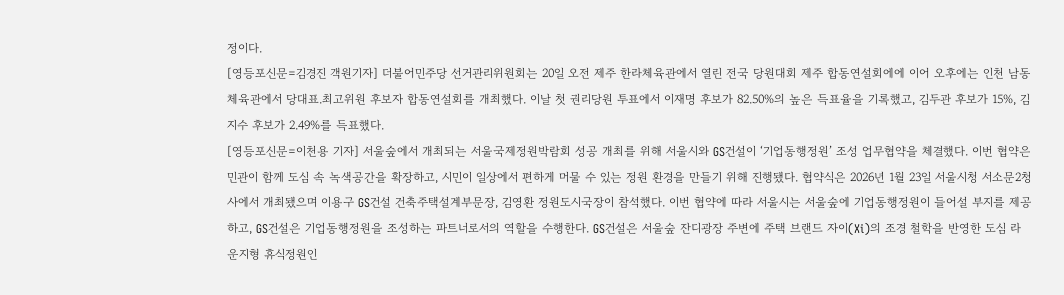정이다.
[영등포신문=김경진 객원기자] 더불어민주당 선거관리위원회는 20일 오전 제주 한라체육관에서 열린 전국 당원대회 제주 합동연설회에에 이어 오후에는 인천 남동체육관에서 당대표.최고위원 후보자 합동연설회를 개최했다. 이날 첫 권리당원 투표에서 이재명 후보가 82.50%의 높은 득표율을 기록했고, 김두관 후보가 15%, 김지수 후보가 2.49%를 득표했다.
[영등포신문=이천용 기자] 서울숲에서 개최되는 서울국제정원박람회 성공 개최를 위해 서울시와 GS건설이 ‘기업동행정원’ 조성 업무협약을 체결했다. 이번 협약은 민관이 함께 도심 속 녹색공간을 확장하고, 시민이 일상에서 편하게 머물 수 있는 정원 환경을 만들기 위해 진행됐다. 협약식은 2026년 1월 23일 서울시청 서소문2청사에서 개최됐으며 이용구 GS건설 건축주택설계부문장, 김영환 정원도시국장이 참석했다. 이번 협약에 따라 서울시는 서울숲에 기업동행정원이 들어설 부지를 제공하고, GS건설은 기업동행정원을 조성하는 파트너로서의 역할을 수행한다. GS건설은 서울숲 잔디광장 주변에 주택 브랜드 자이(Xi)의 조경 철학을 반영한 도심 라운지형 휴식정원인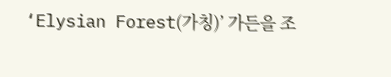‘Elysian Forest(가칭)’ 가든을 조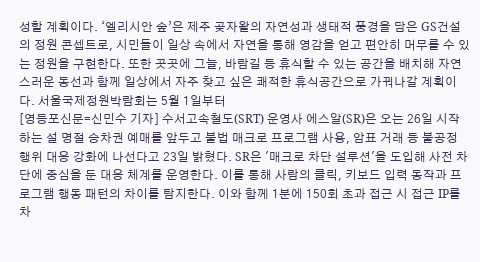성할 계획이다. ‘엘리시안 숲’은 제주 곶자왈의 자연성과 생태적 풍경을 담은 GS건설의 정원 콘셉트로, 시민들이 일상 속에서 자연을 통해 영감을 얻고 편안히 머무를 수 있는 정원을 구현한다. 또한 곳곳에 그늘, 바람길 등 휴식할 수 있는 공간을 배치해 자연스러운 동선과 함께 일상에서 자주 찾고 싶은 쾌적한 휴식공간으로 가꿔나갈 계획이다. 서울국제정원박람회는 5월 1일부터
[영등포신문=신민수 기자] 수서고속철도(SRT) 운영사 에스알(SR)은 오는 26일 시작하는 설 명절 승차권 예매를 앞두고 불법 매크로 프로그램 사용, 암표 거래 등 불공정 행위 대응 강화에 나선다고 23일 밝혔다. SR은 '매크로 차단 설루션'을 도입해 사전 차단에 중심을 둔 대응 체계를 운영한다. 이를 통해 사람의 클릭, 키보드 입력 동작과 프로그램 행동 패턴의 차이를 탐지한다. 이와 함께 1분에 150회 초과 접근 시 접근 IP를 차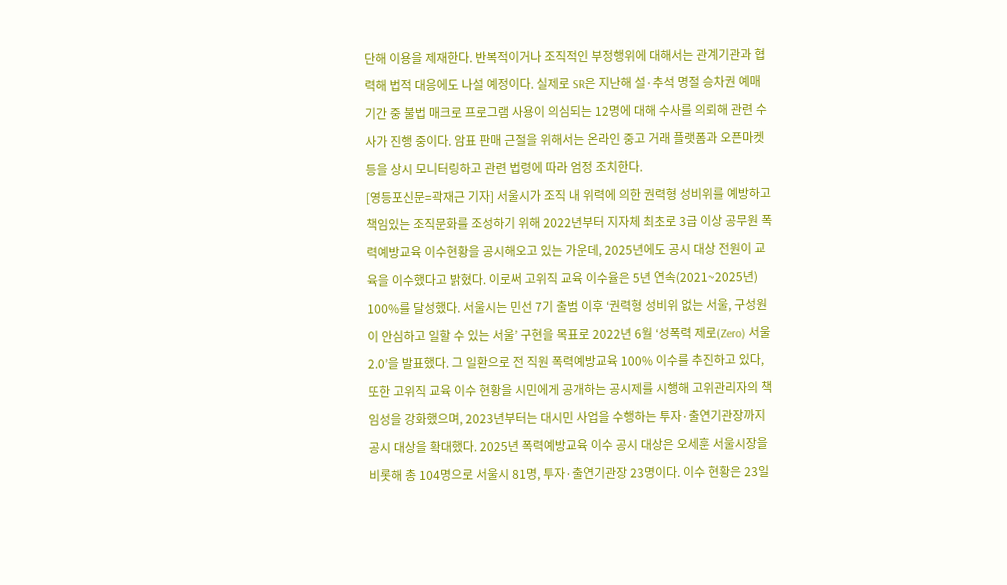단해 이용을 제재한다. 반복적이거나 조직적인 부정행위에 대해서는 관계기관과 협력해 법적 대응에도 나설 예정이다. 실제로 SR은 지난해 설·추석 명절 승차권 예매 기간 중 불법 매크로 프로그램 사용이 의심되는 12명에 대해 수사를 의뢰해 관련 수사가 진행 중이다. 암표 판매 근절을 위해서는 온라인 중고 거래 플랫폼과 오픈마켓 등을 상시 모니터링하고 관련 법령에 따라 엄정 조치한다.
[영등포신문=곽재근 기자] 서울시가 조직 내 위력에 의한 권력형 성비위를 예방하고 책임있는 조직문화를 조성하기 위해 2022년부터 지자체 최초로 3급 이상 공무원 폭력예방교육 이수현황을 공시해오고 있는 가운데, 2025년에도 공시 대상 전원이 교육을 이수했다고 밝혔다. 이로써 고위직 교육 이수율은 5년 연속(2021~2025년) 100%를 달성했다. 서울시는 민선 7기 출범 이후 ‘권력형 성비위 없는 서울, 구성원이 안심하고 일할 수 있는 서울’ 구현을 목표로 2022년 6월 ‘성폭력 제로(Zero) 서울 2.0’을 발표했다. 그 일환으로 전 직원 폭력예방교육 100% 이수를 추진하고 있다, 또한 고위직 교육 이수 현황을 시민에게 공개하는 공시제를 시행해 고위관리자의 책임성을 강화했으며, 2023년부터는 대시민 사업을 수행하는 투자·출연기관장까지 공시 대상을 확대했다. 2025년 폭력예방교육 이수 공시 대상은 오세훈 서울시장을 비롯해 총 104명으로 서울시 81명, 투자·출연기관장 23명이다. 이수 현황은 23일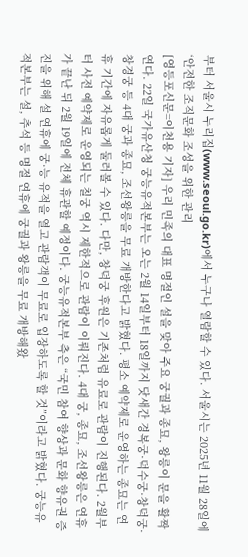부터 서울시 누리집(www.seoul.go.kr)에서 누구나 열람할 수 있다. 서울시는 2025년 11월 28일에 ‘안전한 조직문화 조성을 위한 관리
[영등포신문=이천용 기자] 우리 민족의 대표 명절인 설을 맞아 주요 궁궐과 종묘, 왕릉이 문을 활짝 연다. 22일 국가유산청 궁능유적본부는 오는 2월 14일부터 18일까지 닷새간 경복궁·덕수궁·창덕궁·창경궁 등 4대 궁과 종묘, 조선왕릉을 무료 개방한다고 밝혔다. 평소 예약제로 운영하는 종묘는 연휴 기간에 자유롭게 둘러볼 수 있다. 다만, 창덕궁 후원은 기존처럼 유료로 관람이 진행된다. 2월부터 사전 예약제로 운영되는 칠궁 역시 제한적으로 관람이 이뤄진다. 4대 궁, 종묘, 조선왕릉은 연휴가 끝난 뒤 2월 19일에 전체 휴관할 예정이다. 궁능유적본부 측은 “국민 참여 향상과 문화 향유권 증진을 위해 설 연휴에 궁·능 유적을 열고 관람객이 무료로 입장하도록 할 것”이라고 밝혔다. 궁능유적본부는 설, 추석 등 명절 연휴에 궁궐과 왕릉을 무료 개방해왔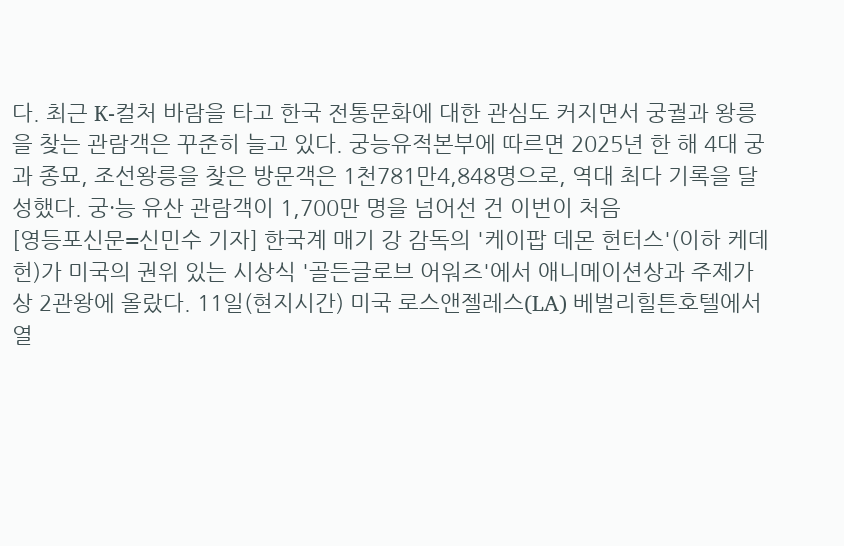다. 최근 K-컬처 바람을 타고 한국 전통문화에 대한 관심도 커지면서 궁궐과 왕릉을 찾는 관람객은 꾸준히 늘고 있다. 궁능유적본부에 따르면 2025년 한 해 4대 궁과 종묘, 조선왕릉을 찾은 방문객은 1천781만4,848명으로, 역대 최다 기록을 달성했다. 궁·능 유산 관람객이 1,700만 명을 넘어선 건 이번이 처음
[영등포신문=신민수 기자] 한국계 매기 강 감독의 '케이팝 데몬 헌터스'(이하 케데헌)가 미국의 권위 있는 시상식 '골든글로브 어워즈'에서 애니메이션상과 주제가상 2관왕에 올랐다. 11일(현지시간) 미국 로스앤젤레스(LA) 베벌리힐튼호텔에서 열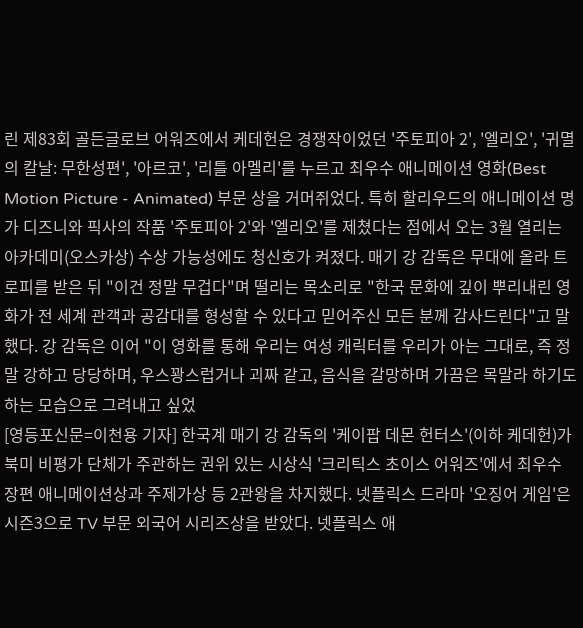린 제83회 골든글로브 어워즈에서 케데헌은 경쟁작이었던 '주토피아 2', '엘리오', '귀멸의 칼날: 무한성편', '아르코', '리틀 아멜리'를 누르고 최우수 애니메이션 영화(Best Motion Picture - Animated) 부문 상을 거머쥐었다. 특히 할리우드의 애니메이션 명가 디즈니와 픽사의 작품 '주토피아 2'와 '엘리오'를 제쳤다는 점에서 오는 3월 열리는 아카데미(오스카상) 수상 가능성에도 청신호가 켜졌다. 매기 강 감독은 무대에 올라 트로피를 받은 뒤 "이건 정말 무겁다"며 떨리는 목소리로 "한국 문화에 깊이 뿌리내린 영화가 전 세계 관객과 공감대를 형성할 수 있다고 믿어주신 모든 분께 감사드린다"고 말했다. 강 감독은 이어 "이 영화를 통해 우리는 여성 캐릭터를 우리가 아는 그대로, 즉 정말 강하고 당당하며, 우스꽝스럽거나 괴짜 같고, 음식을 갈망하며 가끔은 목말라 하기도 하는 모습으로 그려내고 싶었
[영등포신문=이천용 기자] 한국계 매기 강 감독의 '케이팝 데몬 헌터스'(이하 케데헌)가 북미 비평가 단체가 주관하는 권위 있는 시상식 '크리틱스 초이스 어워즈'에서 최우수 장편 애니메이션상과 주제가상 등 2관왕을 차지했다. 넷플릭스 드라마 '오징어 게임'은 시즌3으로 TV 부문 외국어 시리즈상을 받았다. 넷플릭스 애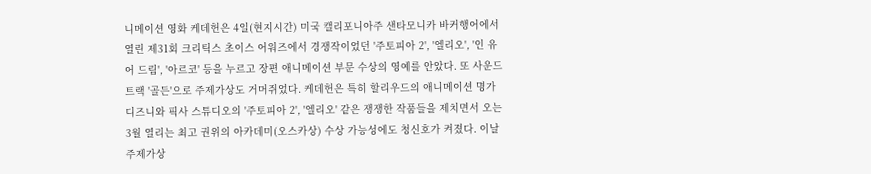니메이션 영화 케데헌은 4일(현지시간) 미국 캘리포니아주 샌타모니카 바커행어에서 열린 제31회 크리틱스 초이스 어워즈에서 경쟁작이었던 '주토피아 2', '엘리오', '인 유어 드림', '아르코' 등을 누르고 장편 애니메이션 부문 수상의 영예를 안았다. 또 사운드트랙 '골든'으로 주제가상도 거머쥐었다. 케데헌은 특히 할리우드의 애니메이션 명가 디즈니와 픽사 스튜디오의 '주토피아 2', '엘리오' 같은 쟁쟁한 작품들을 제치면서 오는 3월 열리는 최고 권위의 아카데미(오스카상) 수상 가능성에도 청신호가 켜졌다. 이날 주제가상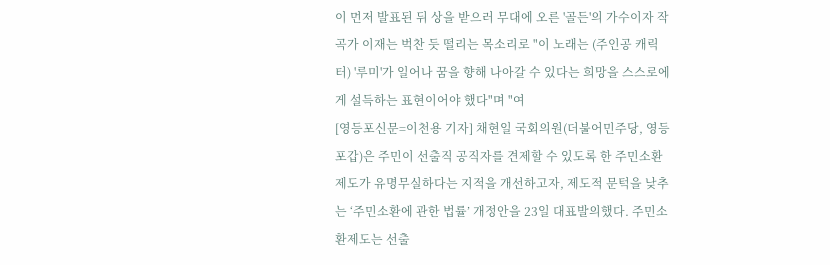이 먼저 발표된 뒤 상을 받으러 무대에 오른 '골든'의 가수이자 작곡가 이재는 벅찬 듯 떨리는 목소리로 "이 노래는 (주인공 캐릭터) '루미'가 일어나 꿈을 향해 나아갈 수 있다는 희망을 스스로에게 설득하는 표현이어야 했다"며 "여
[영등포신문=이천용 기자] 채현일 국회의원(더불어민주당, 영등포갑)은 주민이 선출직 공직자를 견제할 수 있도록 한 주민소환제도가 유명무실하다는 지적을 개선하고자, 제도적 문턱을 낮추는 ‘주민소환에 관한 법률’ 개정안을 23일 대표발의했다. 주민소환제도는 선출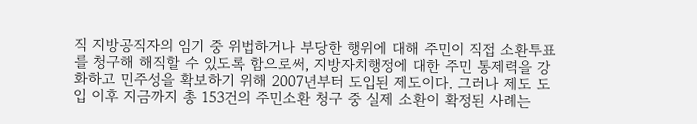직 지방공직자의 임기 중 위법하거나 부당한 행위에 대해 주민이 직접 소환투표를 청구해 해직할 수 있도록 함으로써, 지방자치행정에 대한 주민 통제력을 강화하고 민주성을 확보하기 위해 2007년부터 도입된 제도이다. 그러나 제도 도입 이후 지금까지 총 153건의 주민소환 청구 중 실제 소환이 확정된 사례는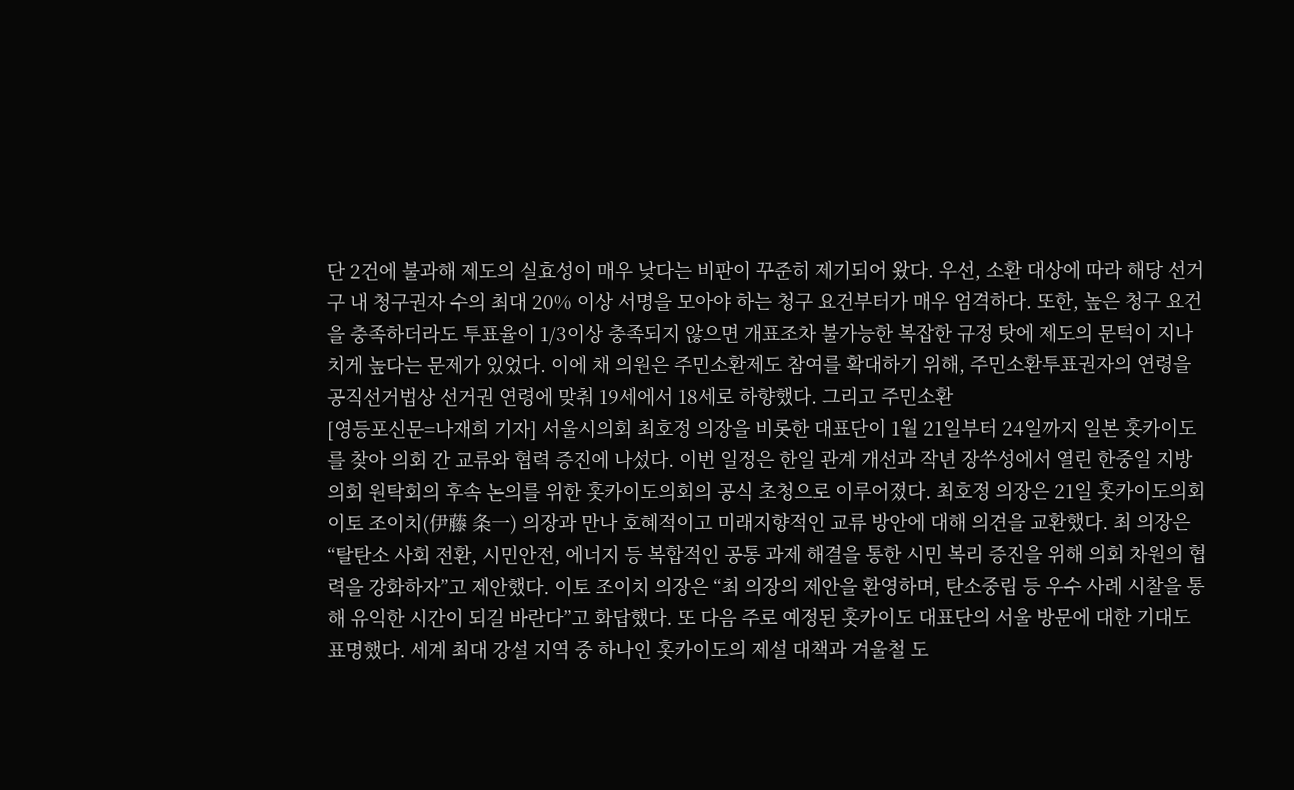단 2건에 불과해 제도의 실효성이 매우 낮다는 비판이 꾸준히 제기되어 왔다. 우선, 소환 대상에 따라 해당 선거구 내 청구권자 수의 최대 20% 이상 서명을 모아야 하는 청구 요건부터가 매우 엄격하다. 또한, 높은 청구 요건을 충족하더라도 투표율이 1/3이상 충족되지 않으면 개표조차 불가능한 복잡한 규정 탓에 제도의 문턱이 지나치게 높다는 문제가 있었다. 이에 채 의원은 주민소환제도 참여를 확대하기 위해, 주민소환투표권자의 연령을 공직선거법상 선거권 연령에 맞춰 19세에서 18세로 하향했다. 그리고 주민소환
[영등포신문=나재희 기자] 서울시의회 최호정 의장을 비롯한 대표단이 1월 21일부터 24일까지 일본 홋카이도를 찾아 의회 간 교류와 협력 증진에 나섰다. 이번 일정은 한일 관계 개선과 작년 장쑤성에서 열린 한중일 지방의회 원탁회의 후속 논의를 위한 홋카이도의회의 공식 초청으로 이루어졌다. 최호정 의장은 21일 홋카이도의회 이토 조이치(伊藤 条一) 의장과 만나 호혜적이고 미래지향적인 교류 방안에 대해 의견을 교환했다. 최 의장은 “탈탄소 사회 전환, 시민안전, 에너지 등 복합적인 공통 과제 해결을 통한 시민 복리 증진을 위해 의회 차원의 협력을 강화하자”고 제안했다. 이토 조이치 의장은 “최 의장의 제안을 환영하며, 탄소중립 등 우수 사례 시찰을 통해 유익한 시간이 되길 바란다”고 화답했다. 또 다음 주로 예정된 홋카이도 대표단의 서울 방문에 대한 기대도 표명했다. 세계 최대 강설 지역 중 하나인 홋카이도의 제설 대책과 겨울철 도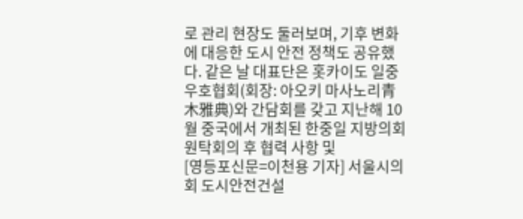로 관리 현장도 둘러보며, 기후 변화에 대응한 도시 안전 정책도 공유했다. 같은 날 대표단은 홋카이도 일중우호협회(회장: 아오키 마사노리青木雅典)와 간담회를 갖고 지난해 10월 중국에서 개최된 한중일 지방의회 원탁회의 후 협력 사항 및
[영등포신문=이천용 기자] 서울시의회 도시안전건설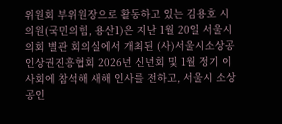위원회 부위원장으로 활동하고 있는 김용호 시의원(국민의힘, 용산1)은 지난 1월 20일 서울시의회 별관 회의실에서 개최된 (사)서울시소상공인상권진흥협회 2026년 신년회 및 1월 정기 이사회에 참석해 새해 인사를 전하고, 서울시 소상공인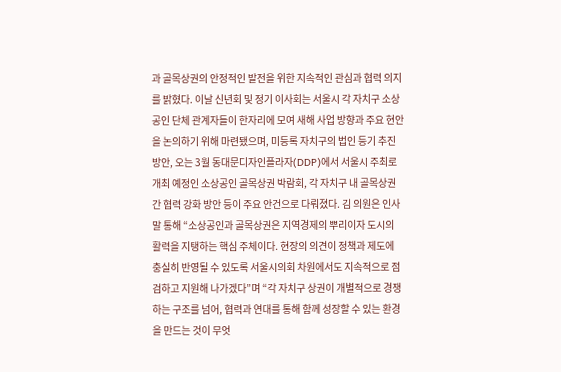과 골목상권의 안정적인 발전을 위한 지속적인 관심과 협력 의지를 밝혔다. 이날 신년회 및 정기 이사회는 서울시 각 자치구 소상공인 단체 관계자들이 한자리에 모여 새해 사업 방향과 주요 현안을 논의하기 위해 마련됐으며, 미등록 자치구의 법인 등기 추진 방안, 오는 3월 동대문디자인플라자(DDP)에서 서울시 주최로 개최 예정인 소상공인 골목상권 박람회, 각 자치구 내 골목상권 간 협력 강화 방안 등이 주요 안건으로 다뤄졌다. 김 의원은 인사말 통해 “소상공인과 골목상권은 지역경제의 뿌리이자 도시의 활력을 지탱하는 핵심 주체이다. 현장의 의견이 정책과 제도에 충실히 반영될 수 있도록 서울시의회 차원에서도 지속적으로 점검하고 지원해 나가겠다”며 “각 자치구 상권이 개별적으로 경쟁하는 구조를 넘어, 협력과 연대를 통해 함께 성장할 수 있는 환경을 만드는 것이 무엇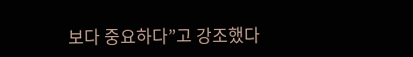보다 중요하다”고 강조했다